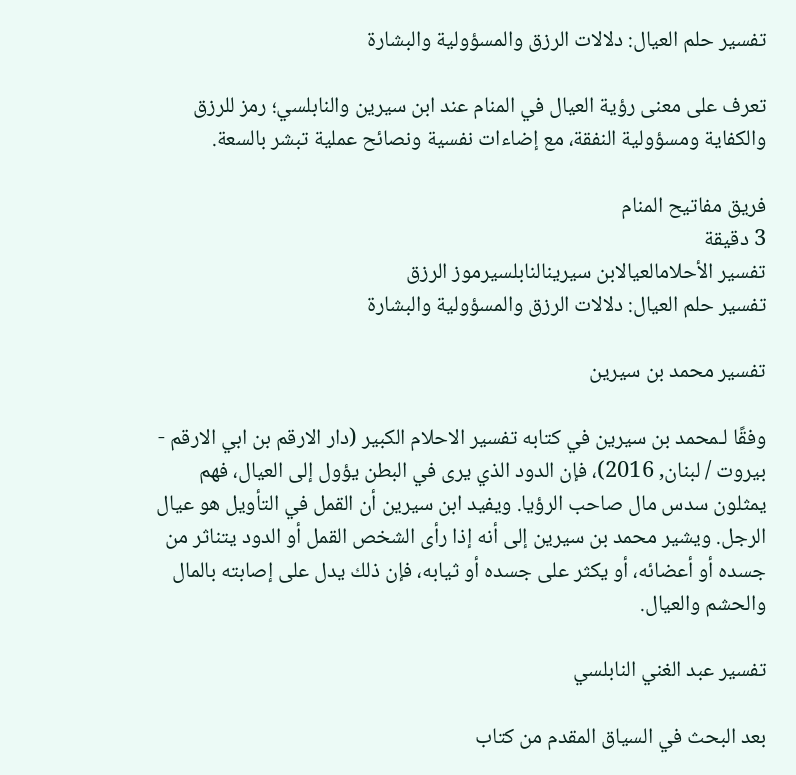تفسير حلم العيال: دلالات الرزق والمسؤولية والبشارة

تعرف على معنى رؤية العيال في المنام عند ابن سيرين والنابلسي؛ رمز للرزق والكفاية ومسؤولية النفقة، مع إضاءات نفسية ونصائح عملية تبشر بالسعة.

فريق مفاتيح المنام
3 دقيقة
تفسير الأحلامالعيالابن سيرينالنابلسيرموز الرزق
تفسير حلم العيال: دلالات الرزق والمسؤولية والبشارة

تفسير محمد بن سيرين

وفقًا لـمحمد بن سيرين في كتابه تفسير الاحلام الكبير (دار الارقم بن ابي الارقم - بيروت / لبنان, 2016)، فإن الدود الذي يرى في البطن يؤول إلى العيال، فهم يمثلون سدس مال صاحب الرؤيا. ويفيد ابن سيرين أن القمل في التأويل هو عيال الرجل. ويشير محمد بن سيرين إلى أنه إذا رأى الشخص القمل أو الدود يتناثر من جسده أو أعضائه، أو يكثر على جسده أو ثيابه، فإن ذلك يدل على إصابته بالمال والحشم والعيال.

تفسير عبد الغني النابلسي

بعد البحث في السياق المقدم من كتاب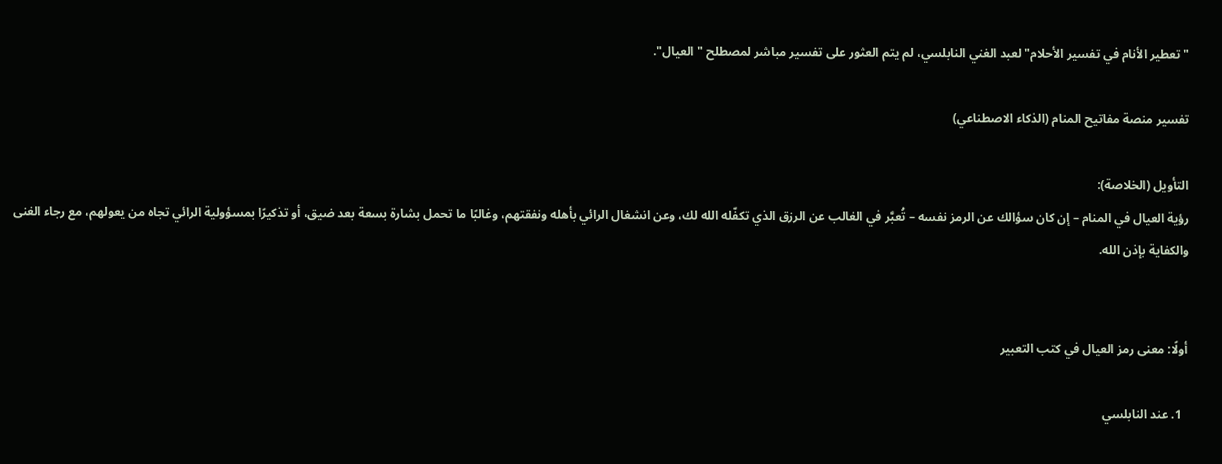"تعطير الأنام في تفسير الأحلام" لعبد الغني النابلسي، لم يتم العثور على تفسير مباشر لمصطلح "العيال".

تفسير منصة مفاتيح المنام (الذكاء الاصطناعي)

التأويل (الخلاصة):
رؤية العيال في المنام – إن كان سؤالك عن الرمز نفسه – تُعبَّر في الغالب عن الرزق الذي تكفّله الله لك، وعن انشغال الرائي بأهله ونفقتهم، وغالبًا ما تحمل بشارة بسعة بعد ضيق، أو تذكيرًا بمسؤولية الرائي تجاه من يعولهم، مع رجاء الغنى والكفاية بإذن الله.


أولًا: معنى رمز العيال في كتب التعبير

  1. عند النابلسي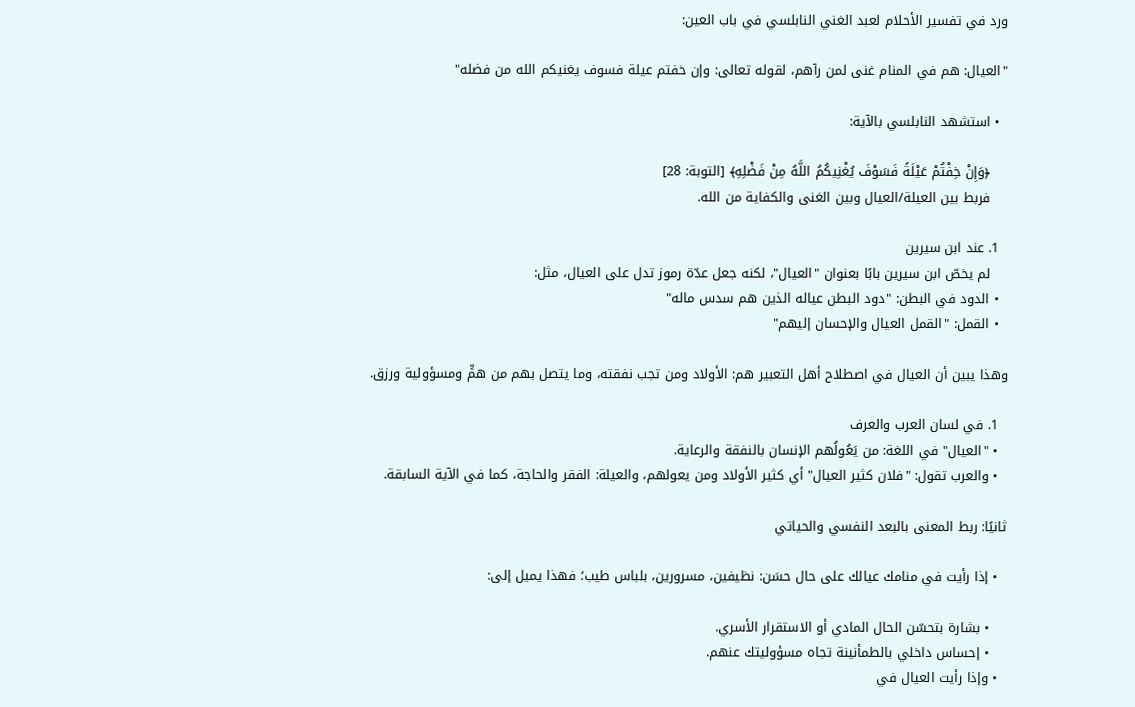ورد في تفسير الأحلام لعبد الغني النابلسي في باب العين:

"العيال: هم في المنام غنى لمن رآهم، لقوله تعالى: وإن خفتم عيلة فسوف يغنيكم الله من فضله"

  • استشهد النابلسي بالآية:

    ﴿وَإِنْ خِفْتُمْ عَيْلَةً فَسَوْفَ يُغْنِيكُمُ اللَّهُ مِنْ فَضْلِهِ﴾ [التوبة: 28]
    فربط بين العيلة/العيال وبين الغنى والكفاية من الله.

  1. عند ابن سيرين
    لم يخصّ ابن سيرين بابًا بعنوان "العيال"، لكنه جعل عدّة رموز تدل على العيال، مثل:
  • الدود في البطن: "دود البطن عياله الذين هم سدس ماله"
  • القمل: "القمل العيال والإحسان إليهم"

وهذا يبين أن العيال في اصطلاح أهل التعبير هم: الأولاد ومن تجب نفقته، وما يتصل بهم من همٍّ ومسؤولية ورزق.

  1. في لسان العرب والعرف
  • "العيال" في اللغة: من يَعُولُهم الإنسان بالنفقة والرعاية.
  • والعرب تقول: "فلان كثير العيال" أي كثير الأولاد ومن يعولهم، والعيلة: الفقر والحاجة، كما في الآية السابقة.

ثانيًا: ربط المعنى بالبعد النفسي والحياتي

  • إذا رأيت في منامك عيالك على حال حسَن: نظيفين، مسرورين، بلباس طيب؛ فهذا يميل إلى:

    • بشارة بتحسّن الحال المادي أو الاستقرار الأسري.
    • إحساس داخلي بالطمأنينة تجاه مسؤوليتك عنهم.
  • وإذا رأيت العيال في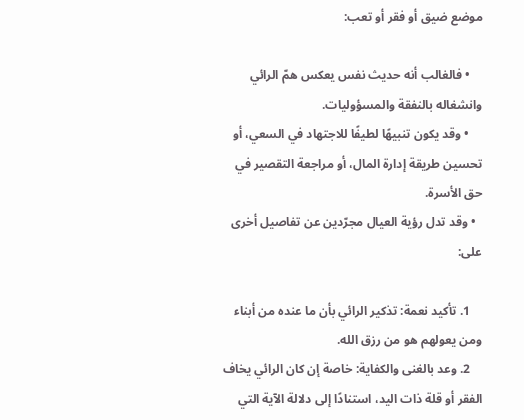موضع ضيق أو فقر أو تعب:

    • فالغالب أنه حديث نفس يعكس همّ الرائي وانشغاله بالنفقة والمسؤوليات.
    • وقد يكون تنبيهًا لطيفًا للاجتهاد في السعي، أو تحسين طريقة إدارة المال، أو مراجعة التقصير في حق الأسرة.
  • وقد تدل رؤية العيال مجرّدين عن تفاصيل أخرى على:

    1. تأكيد نعمة: تذكير الرائي بأن ما عنده من أبناء ومن يعولهم هو من رزق الله.
    2. وعد بالغنى والكفاية: خاصة إن كان الرائي يخاف الفقر أو قلة ذات اليد، استنادًا إلى دلالة الآية التي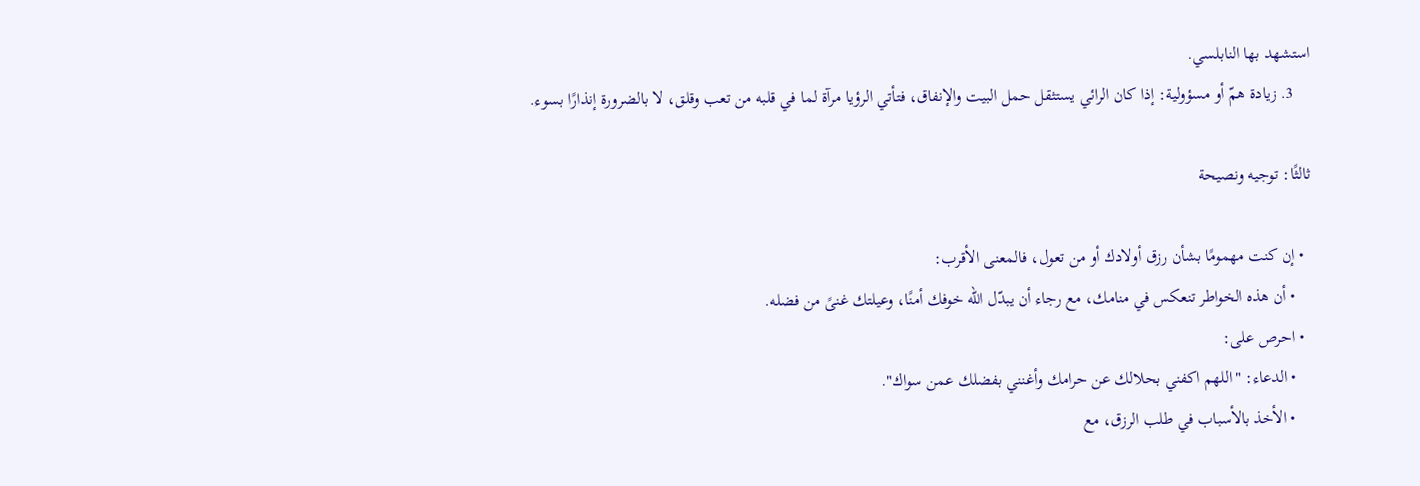استشهد بها النابلسي.
    3. زيادة همّ أو مسؤولية: إذا كان الرائي يستثقل حمل البيت والإنفاق، فتأتي الرؤيا مرآة لما في قلبه من تعب وقلق، لا بالضرورة إنذارًا بسوء.

ثالثًا: توجيه ونصيحة

  • إن كنت مهمومًا بشأن رزق أولادك أو من تعول، فالمعنى الأقرب:
    • أن هذه الخواطر تنعكس في منامك، مع رجاء أن يبدّل الله خوفك أمنًا، وعيلتك غنىً من فضله.
  • احرص على:
    • الدعاء: "اللهم اكفني بحلالك عن حرامك وأغنني بفضلك عمن سواك".
    • الأخذ بالأسباب في طلب الرزق، مع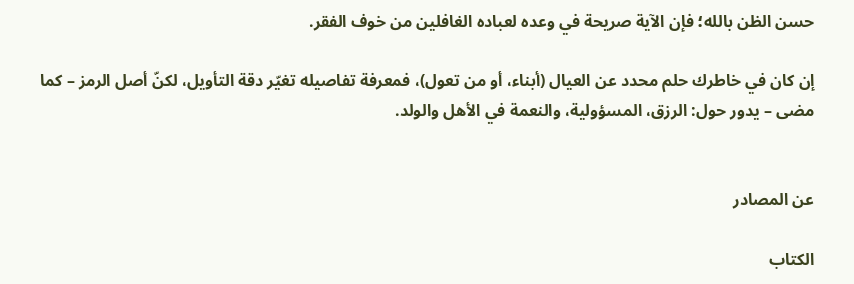حسن الظن بالله؛ فإن الآية صريحة في وعده لعباده الغافلين من خوف الفقر.

إن كان في خاطرك حلم محدد عن العيال (أبناء، أو من تعول)، فمعرفة تفاصيله تغيّر دقة التأويل، لكنّ أصل الرمز – كما مضى – يدور حول: الرزق، المسؤولية، والنعمة في الأهل والولد.


عن المصادر

الكتاب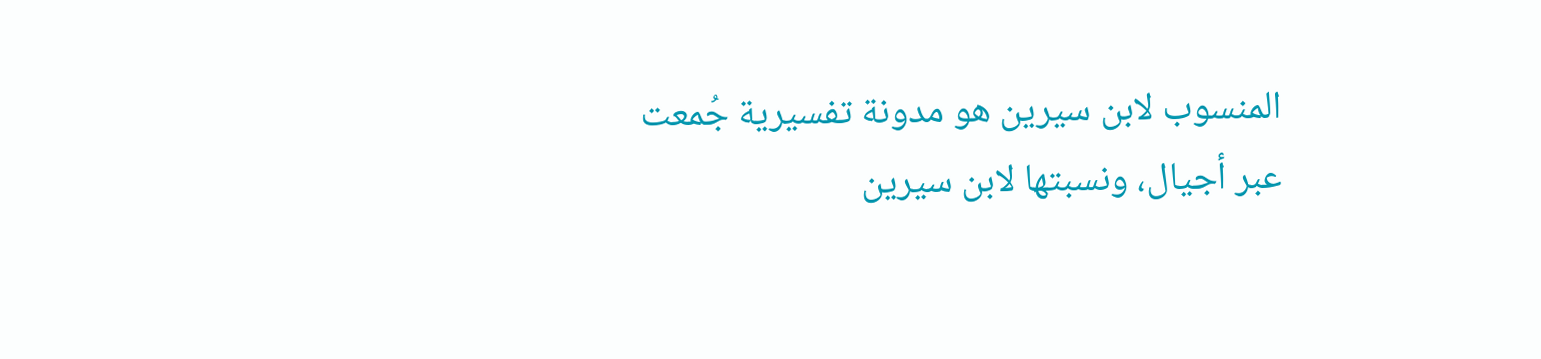المنسوب لابن سيرين هو مدونة تفسيرية جُمعت عبر أجيال، ونسبتها لابن سيرين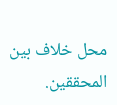محل خلاف بين المحققين.